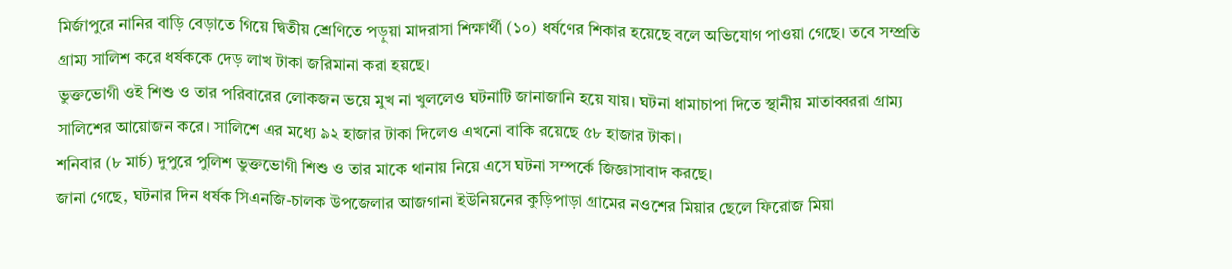মির্জাপুরে নানির বাড়ি বেড়াতে গিয়ে দ্বিতীয় শ্রেণিতে পড়ুয়া মাদরাসা শিক্ষার্থী (১০) ধর্ষণের শিকার হয়েছে বলে অভিযোগ পাওয়া গেছে। তবে সম্প্রতি গ্রাম্য সালিশ করে ধর্ষককে দেড় লাখ টাকা জরিমানা করা হয়ছে।
ভুক্তভোগী ওই শিশু ও তার পরিবারের লোকজন ভয়ে মুখ না খুললেও ঘটনাটি জানাজানি হয়ে যায়। ঘটনা ধামাচাপা দিতে স্থানীয় মাতাব্বররা গ্রাম্য সালিশের আয়োজন করে। সালিশে এর মধ্যে ৯২ হাজার টাকা দিলেও এখনো বাকি রয়েছে ৫৮ হাজার টাকা।
শনিবার (৮ মার্চ) দুপুরে পুলিশ ভুক্তভোগী শিশু ও তার মাকে থানায় নিয়ে এসে ঘটনা সম্পর্কে জিজ্ঞাসাবাদ করছে।
জানা গেছে, ঘটনার দিন ধর্ষক সিএনজি-চালক উপজেলার আজগানা ইউনিয়নের কুড়িপাড়া গ্রামের নওশের মিয়ার ছেলে ফিরোজ মিয়া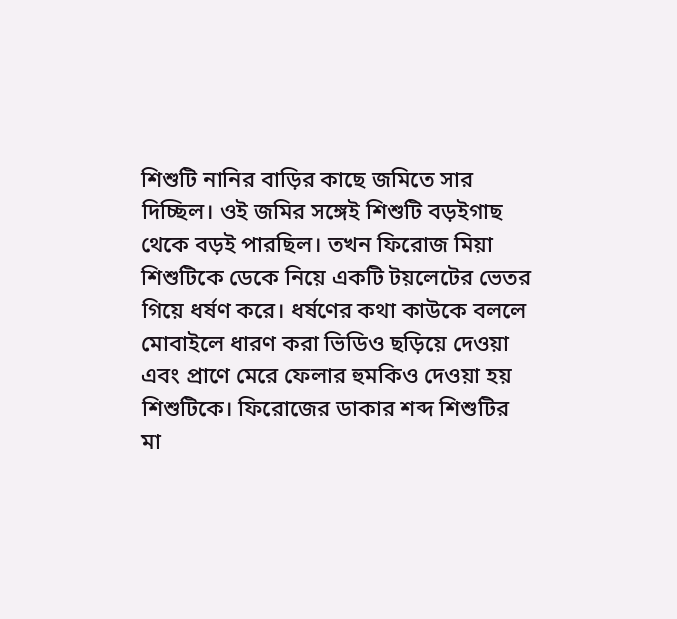শিশুটি নানির বাড়ির কাছে জমিতে সার দিচ্ছিল। ওই জমির সঙ্গেই শিশুটি বড়ইগাছ থেকে বড়ই পারছিল। তখন ফিরোজ মিয়া শিশুটিকে ডেকে নিয়ে একটি টয়লেটের ভেতর গিয়ে ধর্ষণ করে। ধর্ষণের কথা কাউকে বললে মোবাইলে ধারণ করা ভিডিও ছড়িয়ে দেওয়া এবং প্রাণে মেরে ফেলার হুমকিও দেওয়া হয় শিশুটিকে। ফিরোজের ডাকার শব্দ শিশুটির মা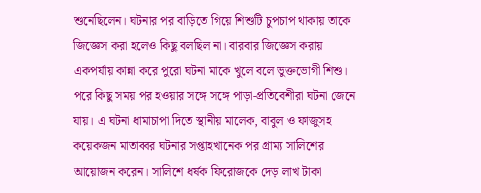শুনেছিলেন। ঘটনার পর বাড়িতে গিয়ে শিশুটি চুপচাপ থাকায় তাকে জিজ্ঞেস করা হলেও কিছু বলছিল না। বারবার জিজ্ঞেস করায় একপর্যায় কান্না করে পুরো ঘটনা মাকে খুলে বলে ভুক্তভোগী শিশু।
পরে কিছু সময় পর হওয়ার সঙ্গে সঙ্গে পাড়া-প্রতিবেশীরা ঘটনা জেনে যায়। এ ঘটনা ধামাচাপা দিতে স্থানীয় মালেক, বাবুল ও ফাজুসহ কয়েকজন মাতাব্বর ঘটনার সপ্তাহখানেক পর গ্রাম্য সালিশের আয়োজন করেন। সালিশে ধর্ষক ফিরোজকে দেড় লাখ টাকা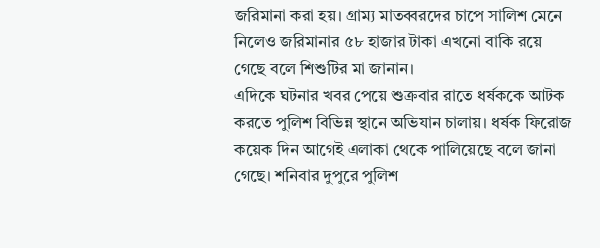জরিমানা করা হয়। গ্রাম্য মাতব্বরদের চাপে সালিশ মেনে নিলেও জরিমানার ৫৮ হাজার টাকা এখনো বাকি রয়ে গেছে বলে শিশুটির মা জানান।
এদিকে ঘটনার খবর পেয়ে শুক্রবার রাতে ধর্ষককে আটক করতে পুলিশ বিভিন্ন স্থানে অভিযান চালায়। ধর্ষক ফিরোজ কয়েক দিন আগেই এলাকা থেকে পালিয়েছে বলে জানা গেছে। শনিবার দুপুরে পুলিশ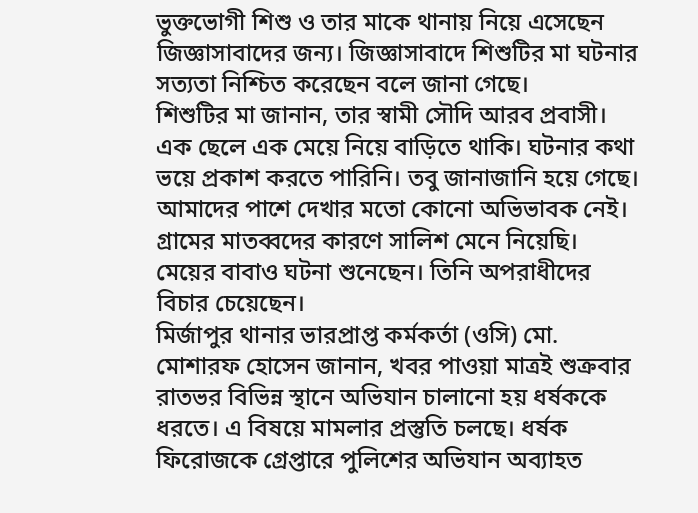ভুক্তভোগী শিশু ও তার মাকে থানায় নিয়ে এসেছেন জিজ্ঞাসাবাদের জন্য। জিজ্ঞাসাবাদে শিশুটির মা ঘটনার সত্যতা নিশ্চিত করেছেন বলে জানা গেছে।
শিশুটির মা জানান, তার স্বামী সৌদি আরব প্রবাসী। এক ছেলে এক মেয়ে নিয়ে বাড়িতে থাকি। ঘটনার কথা ভয়ে প্রকাশ করতে পারিনি। তবু জানাজানি হয়ে গেছে। আমাদের পাশে দেখার মতো কোনো অভিভাবক নেই। গ্রামের মাতব্বদের কারণে সালিশ মেনে নিয়েছি। মেয়ের বাবাও ঘটনা শুনেছেন। তিনি অপরাধীদের বিচার চেয়েছেন।
মির্জাপুর থানার ভারপ্রাপ্ত কর্মকর্তা (ওসি) মো. মোশারফ হোসেন জানান, খবর পাওয়া মাত্রই শুক্রবার রাতভর বিভিন্ন স্থানে অভিযান চালানো হয় ধর্ষককে ধরতে। এ বিষয়ে মামলার প্রস্তুতি চলছে। ধর্ষক ফিরোজকে গ্রেপ্তারে পুলিশের অভিযান অব্যাহত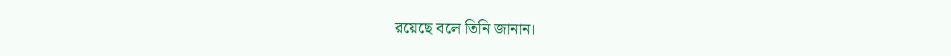রয়েছে বলে তিনি জানান।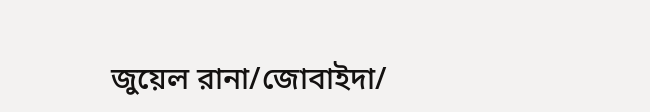জুয়েল রানা/জোবাইদা/